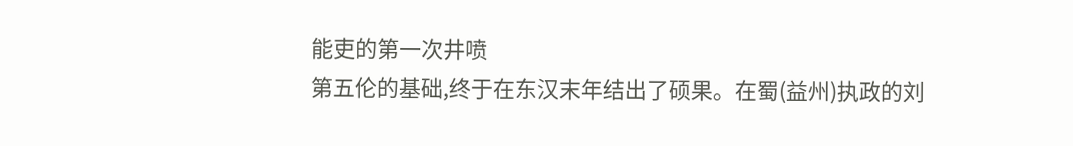能吏的第一次井喷
第五伦的基础,终于在东汉末年结出了硕果。在蜀(益州)执政的刘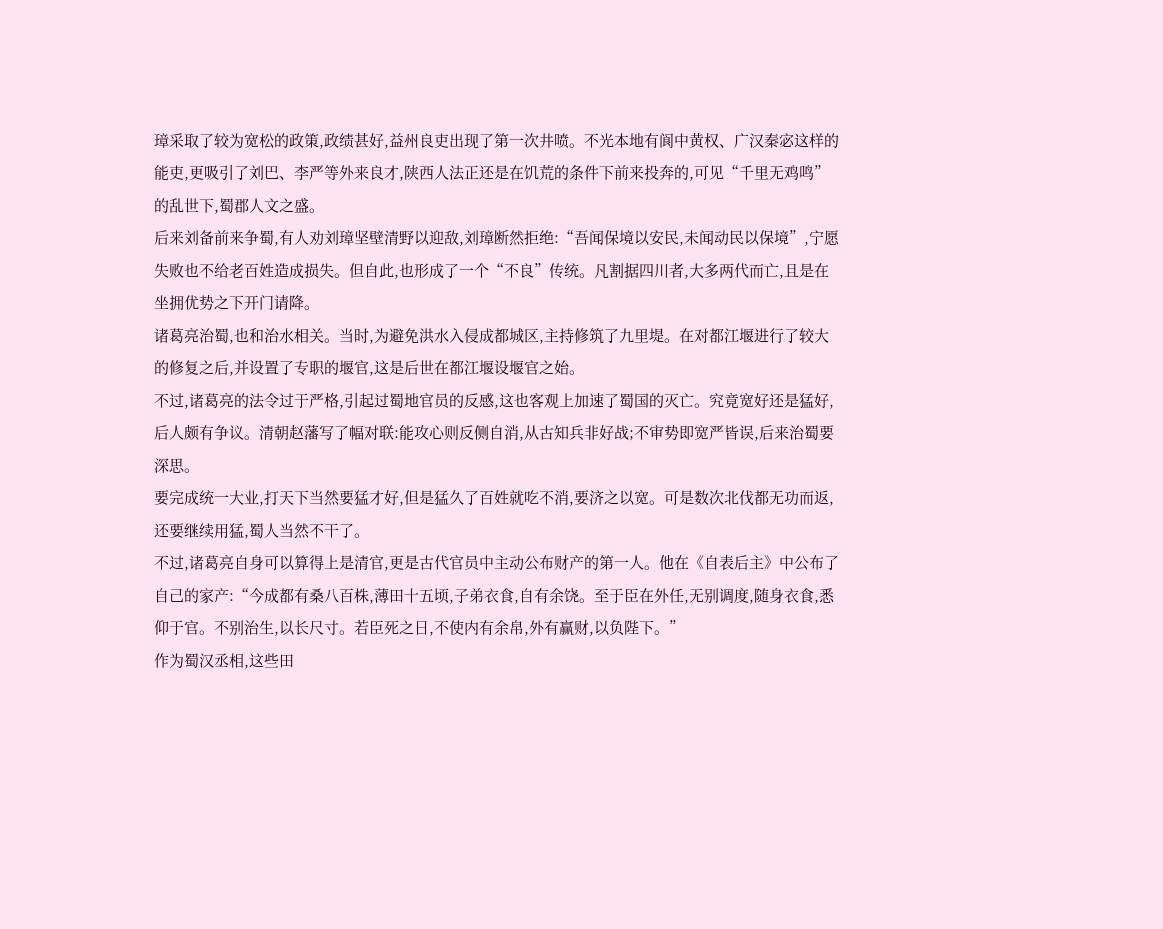璋采取了较为宽松的政策,政绩甚好,益州良吏出现了第一次井喷。不光本地有阆中黄权、广汉秦宓这样的能吏,更吸引了刘巴、李严等外来良才,陕西人法正还是在饥荒的条件下前来投奔的,可见“千里无鸡鸣”的乱世下,蜀郡人文之盛。
后来刘备前来争蜀,有人劝刘璋坚壁清野以迎敌,刘璋断然拒绝:“吾闻保境以安民,未闻动民以保境”,宁愿失败也不给老百姓造成损失。但自此,也形成了一个“不良”传统。凡割据四川者,大多两代而亡,且是在坐拥优势之下开门请降。
诸葛亮治蜀,也和治水相关。当时,为避免洪水入侵成都城区,主持修筑了九里堤。在对都江堰进行了较大的修复之后,并设置了专职的堰官,这是后世在都江堰设堰官之始。
不过,诸葛亮的法令过于严格,引起过蜀地官员的反感,这也客观上加速了蜀国的灭亡。究竟宽好还是猛好,后人颇有争议。清朝赵藩写了幅对联:能攻心则反侧自消,从古知兵非好战;不审势即宽严皆误,后来治蜀要深思。
要完成统一大业,打天下当然要猛才好,但是猛久了百姓就吃不消,要济之以宽。可是数次北伐都无功而返,还要继续用猛,蜀人当然不干了。
不过,诸葛亮自身可以算得上是清官,更是古代官员中主动公布财产的第一人。他在《自表后主》中公布了自己的家产:“今成都有桑八百株,薄田十五顷,子弟衣食,自有余饶。至于臣在外任,无别调度,随身衣食,悉仰于官。不别治生,以长尺寸。若臣死之日,不使内有余帛,外有赢财,以负陛下。”
作为蜀汉丞相,这些田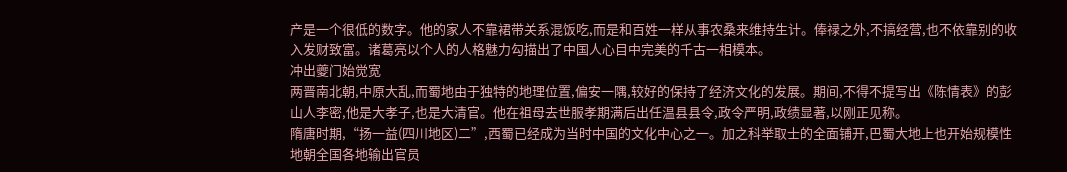产是一个很低的数字。他的家人不靠裙带关系混饭吃,而是和百姓一样从事农桑来维持生计。俸禄之外,不搞经营,也不依靠别的收入发财致富。诸葛亮以个人的人格魅力勾描出了中国人心目中完美的千古一相模本。
冲出夔门始觉宽
两晋南北朝,中原大乱,而蜀地由于独特的地理位置,偏安一隅,较好的保持了经济文化的发展。期间,不得不提写出《陈情表》的彭山人李密,他是大孝子,也是大清官。他在祖母去世服孝期满后出任温县县令,政令严明,政绩显著,以刚正见称。
隋唐时期,“扬一益(四川地区)二”,西蜀已经成为当时中国的文化中心之一。加之科举取士的全面铺开,巴蜀大地上也开始规模性地朝全国各地输出官员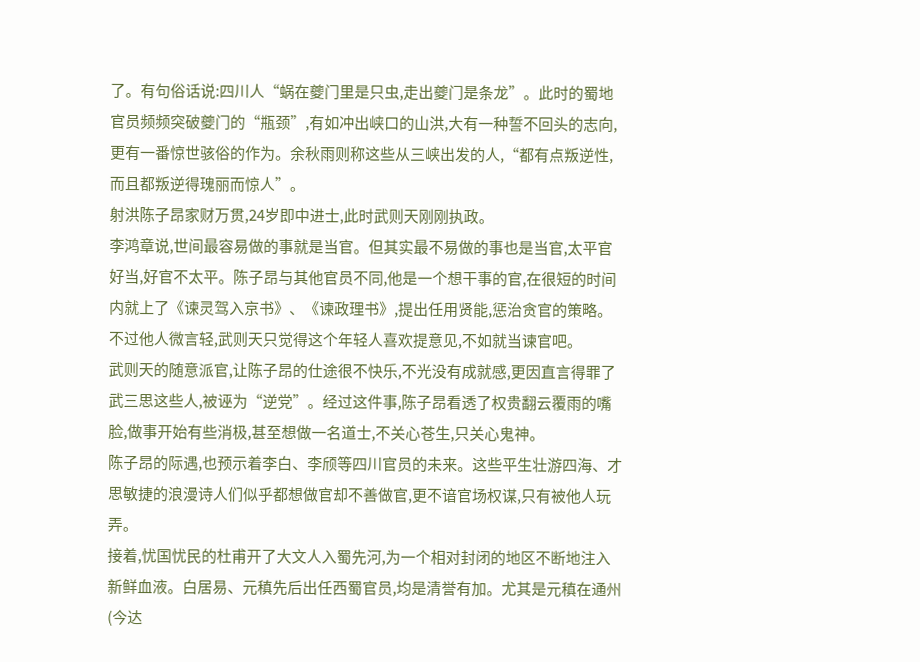了。有句俗话说:四川人“蜗在夔门里是只虫,走出夔门是条龙”。此时的蜀地官员频频突破夔门的“瓶颈”,有如冲出峡口的山洪,大有一种誓不回头的志向,更有一番惊世骇俗的作为。余秋雨则称这些从三峡出发的人,“都有点叛逆性,而且都叛逆得瑰丽而惊人”。
射洪陈子昂家财万贯,24岁即中进士,此时武则天刚刚执政。
李鸿章说,世间最容易做的事就是当官。但其实最不易做的事也是当官,太平官好当,好官不太平。陈子昂与其他官员不同,他是一个想干事的官,在很短的时间内就上了《谏灵驾入京书》、《谏政理书》,提出任用贤能,惩治贪官的策略。
不过他人微言轻,武则天只觉得这个年轻人喜欢提意见,不如就当谏官吧。
武则天的随意派官,让陈子昂的仕途很不快乐,不光没有成就感,更因直言得罪了武三思这些人,被诬为“逆党”。经过这件事,陈子昂看透了权贵翻云覆雨的嘴脸,做事开始有些消极,甚至想做一名道士,不关心苍生,只关心鬼神。
陈子昂的际遇,也预示着李白、李颀等四川官员的未来。这些平生壮游四海、才思敏捷的浪漫诗人们似乎都想做官却不善做官,更不谙官场权谋,只有被他人玩弄。
接着,忧国忧民的杜甫开了大文人入蜀先河,为一个相对封闭的地区不断地注入新鲜血液。白居易、元稹先后出任西蜀官员,均是清誉有加。尤其是元稹在通州(今达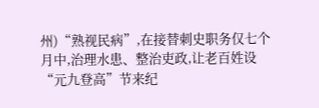州)“熟视民病”,在接替刺史职务仅七个月中,治理水患、整治吏政,让老百姓设“元九登高”节来纪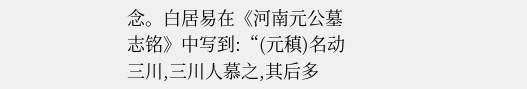念。白居易在《河南元公墓志铭》中写到:“(元稹)名动三川,三川人慕之,其后多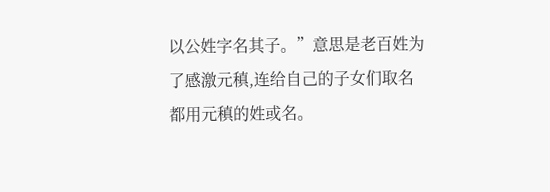以公姓字名其子。”意思是老百姓为了感激元稹,连给自己的子女们取名都用元稹的姓或名。